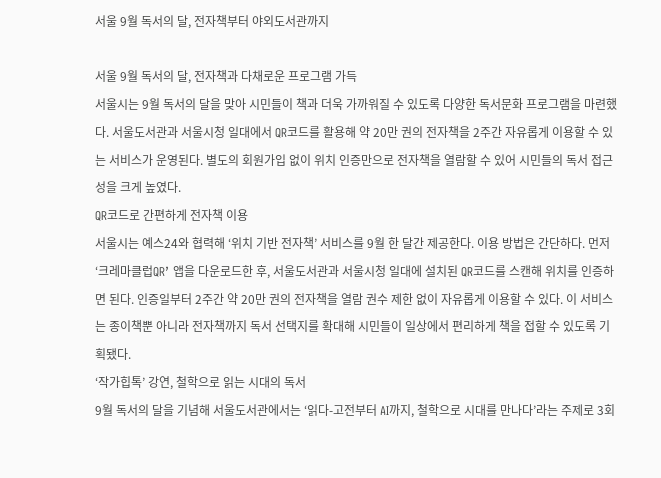서울 9월 독서의 달, 전자책부터 야외도서관까지

서울 9월 독서의 달, 전자책과 다채로운 프로그램 가득
서울시는 9월 독서의 달을 맞아 시민들이 책과 더욱 가까워질 수 있도록 다양한 독서문화 프로그램을 마련했다. 서울도서관과 서울시청 일대에서 QR코드를 활용해 약 20만 권의 전자책을 2주간 자유롭게 이용할 수 있는 서비스가 운영된다. 별도의 회원가입 없이 위치 인증만으로 전자책을 열람할 수 있어 시민들의 독서 접근성을 크게 높였다.
QR코드로 간편하게 전자책 이용
서울시는 예스24와 협력해 ‘위치 기반 전자책’ 서비스를 9월 한 달간 제공한다. 이용 방법은 간단하다. 먼저 ‘크레마클럽QR’ 앱을 다운로드한 후, 서울도서관과 서울시청 일대에 설치된 QR코드를 스캔해 위치를 인증하면 된다. 인증일부터 2주간 약 20만 권의 전자책을 열람 권수 제한 없이 자유롭게 이용할 수 있다. 이 서비스는 종이책뿐 아니라 전자책까지 독서 선택지를 확대해 시민들이 일상에서 편리하게 책을 접할 수 있도록 기획됐다.
‘작가힙톡’ 강연, 철학으로 읽는 시대의 독서
9월 독서의 달을 기념해 서울도서관에서는 ‘읽다-고전부터 AI까지, 철학으로 시대를 만나다’라는 주제로 3회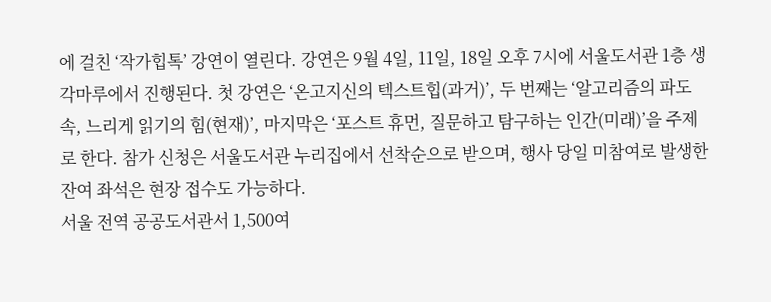에 걸친 ‘작가힙톡’ 강연이 열린다. 강연은 9월 4일, 11일, 18일 오후 7시에 서울도서관 1층 생각마루에서 진행된다. 첫 강연은 ‘온고지신의 텍스트힙(과거)’, 두 번째는 ‘알고리즘의 파도 속, 느리게 읽기의 힘(현재)’, 마지막은 ‘포스트 휴먼, 질문하고 탐구하는 인간(미래)’을 주제로 한다. 참가 신청은 서울도서관 누리집에서 선착순으로 받으며, 행사 당일 미참여로 발생한 잔여 좌석은 현장 접수도 가능하다.
서울 전역 공공도서관서 1,500여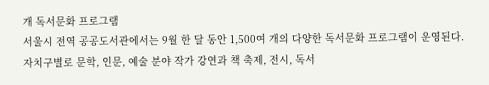개 독서문화 프로그램
서울시 전역 공공도서관에서는 9월 한 달 동안 1,500여 개의 다양한 독서문화 프로그램이 운영된다. 자치구별로 문학, 인문, 예술 분야 작가 강연과 책 축제, 전시, 독서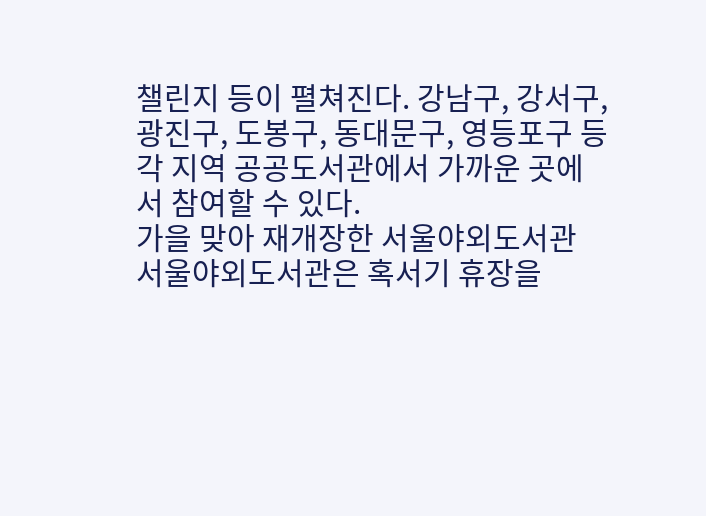챌린지 등이 펼쳐진다. 강남구, 강서구, 광진구, 도봉구, 동대문구, 영등포구 등 각 지역 공공도서관에서 가까운 곳에서 참여할 수 있다.
가을 맞아 재개장한 서울야외도서관
서울야외도서관은 혹서기 휴장을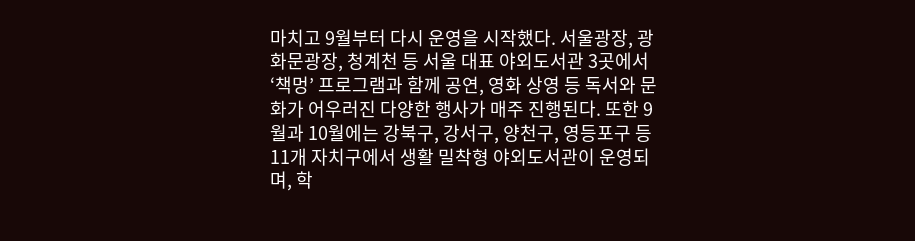마치고 9월부터 다시 운영을 시작했다. 서울광장, 광화문광장, 청계천 등 서울 대표 야외도서관 3곳에서 ‘책멍’ 프로그램과 함께 공연, 영화 상영 등 독서와 문화가 어우러진 다양한 행사가 매주 진행된다. 또한 9월과 10월에는 강북구, 강서구, 양천구, 영등포구 등 11개 자치구에서 생활 밀착형 야외도서관이 운영되며, 학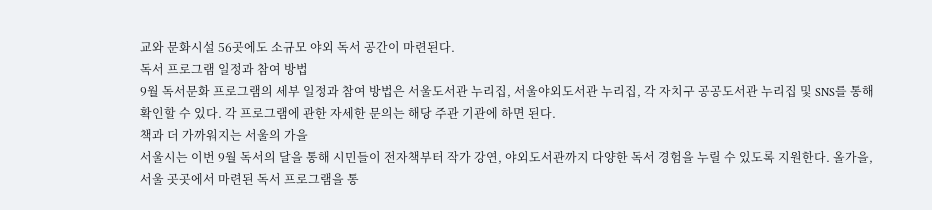교와 문화시설 56곳에도 소규모 야외 독서 공간이 마련된다.
독서 프로그램 일정과 참여 방법
9월 독서문화 프로그램의 세부 일정과 참여 방법은 서울도서관 누리집, 서울야외도서관 누리집, 각 자치구 공공도서관 누리집 및 SNS를 통해 확인할 수 있다. 각 프로그램에 관한 자세한 문의는 해당 주관 기관에 하면 된다.
책과 더 가까워지는 서울의 가을
서울시는 이번 9월 독서의 달을 통해 시민들이 전자책부터 작가 강연, 야외도서관까지 다양한 독서 경험을 누릴 수 있도록 지원한다. 올가을, 서울 곳곳에서 마련된 독서 프로그램을 통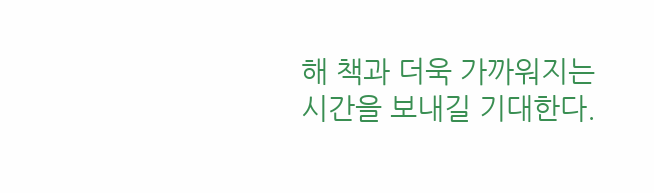해 책과 더욱 가까워지는 시간을 보내길 기대한다.